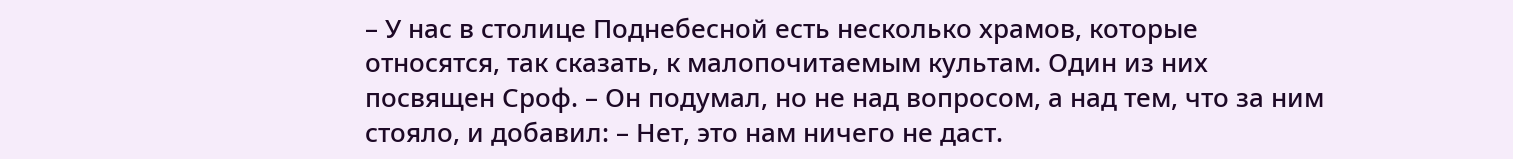– У нас в столице Поднебесной есть несколько храмов, которые относятся, так сказать, к малопочитаемым культам. Один из них посвящен Сроф. – Он подумал, но не над вопросом, а над тем, что за ним стояло, и добавил: – Нет, это нам ничего не даст.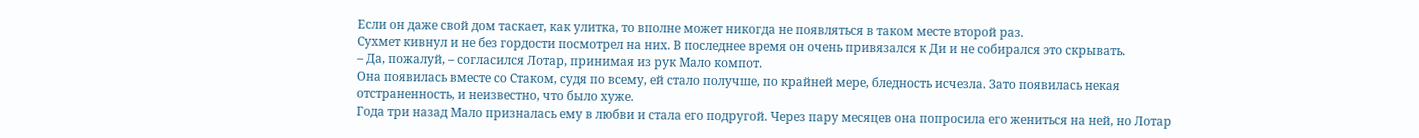Если он даже свой дом таскает, как улитка, то вполне может никогда не появляться в таком месте второй раз.
Сухмет кивнул и не без гордости посмотрел на них. В последнее время он очень привязался к Ди и не собирался это скрывать.
– Да, пожалуй, – согласился Лотар, принимая из рук Мало компот.
Она появилась вместе со Стаком, судя по всему, ей стало получше, по крайней мере, бледность исчезла. Зато появилась некая отстраненность, и неизвестно, что было хуже.
Года три назад Мало призналась ему в любви и стала его подругой. Через пару месяцев она попросила его жениться на ней, но Лотар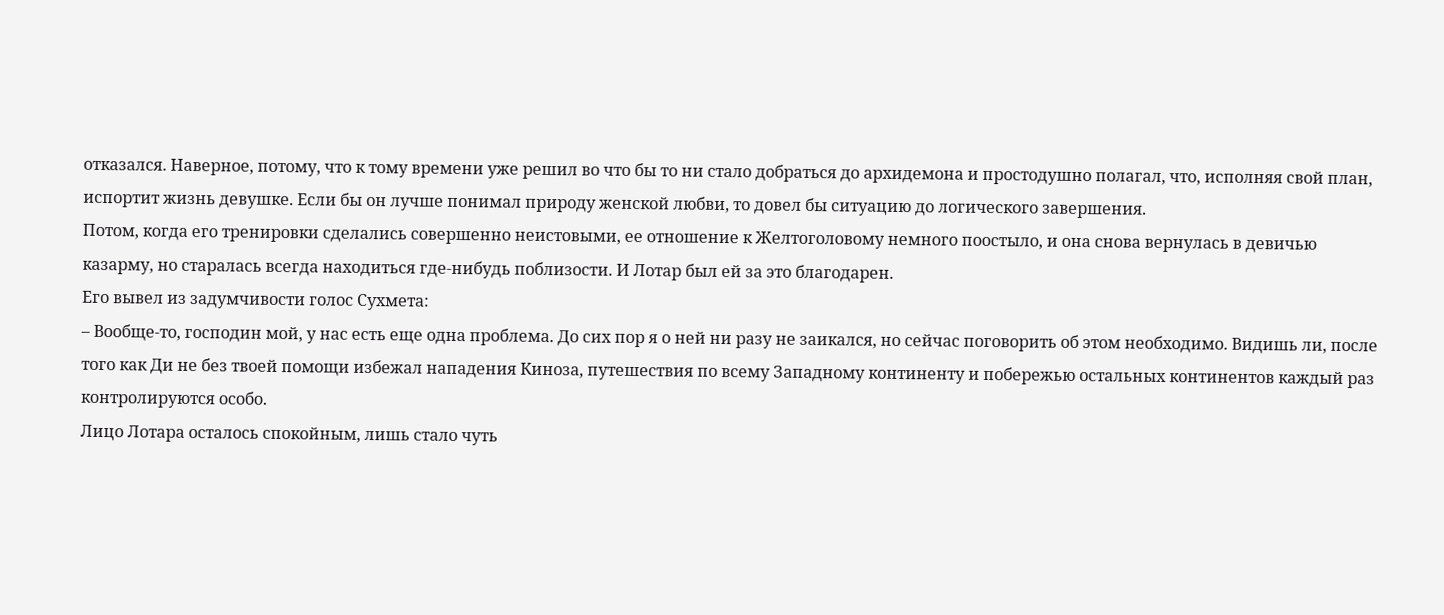отказался. Наверное, потому, что к тому времени уже решил во что бы то ни стало добраться до архидемона и простодушно полагал, что, исполняя свой план, испортит жизнь девушке. Если бы он лучше понимал природу женской любви, то довел бы ситуацию до логического завершения.
Потом, когда его тренировки сделались совершенно неистовыми, ее отношение к Желтоголовому немного поостыло, и она снова вернулась в девичью казарму, но старалась всегда находиться где-нибудь поблизости. И Лотар был ей за это благодарен.
Его вывел из задумчивости голос Сухмета:
– Вообще-то, господин мой, у нас есть еще одна проблема. До сих пор я о ней ни разу не заикался, но сейчас поговорить об этом необходимо. Видишь ли, после того как Ди не без твоей помощи избежал нападения Киноза, путешествия по всему Западному континенту и побережью остальных континентов каждый раз контролируются особо.
Лицо Лотара осталось спокойным, лишь стало чуть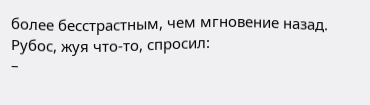более бесстрастным, чем мгновение назад. Рубос, жуя что-то, спросил:
–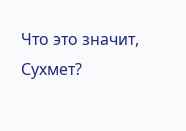Что это значит, Сухмет?